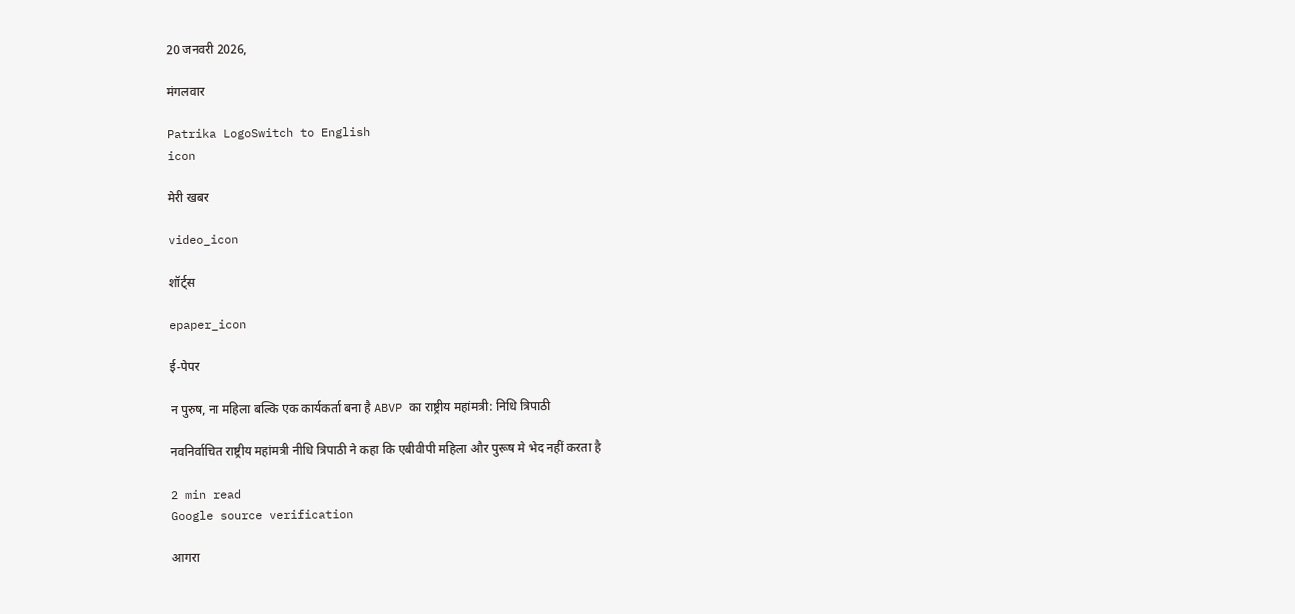20 जनवरी 2026,

मंगलवार

Patrika LogoSwitch to English
icon

मेरी खबर

video_icon

शॉर्ट्स

epaper_icon

ई-पेपर

न पुरुष, ना महिला बल्कि एक कार्यकर्ता बना है ABVP का राष्ट्रीय महांमत्री: निधि त्रिपाठी

नवनिर्वाचित राष्ट्रीय महांमत्री नीधि त्रिपाठी ने कहा कि एबीवीपी महिला और पुरूष मे भेद नहीं करता है

2 min read
Google source verification

आगरा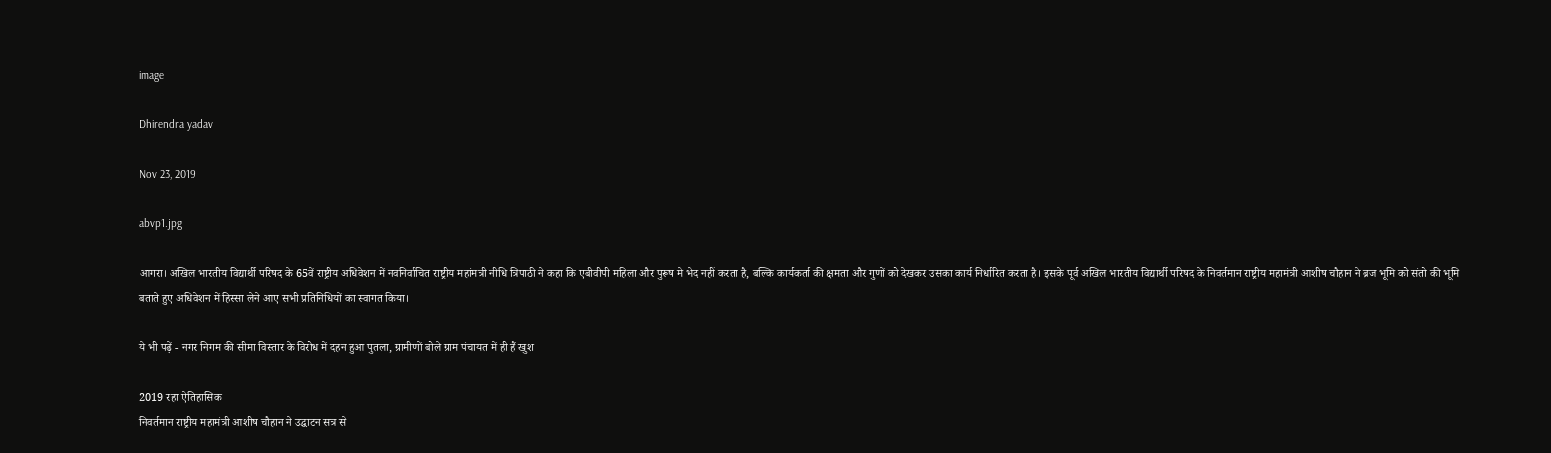image

Dhirendra yadav

Nov 23, 2019

abvp1.jpg

आगरा। अखिल भारतीय विद्यार्थी परिषद के 65वें राष्ट्रीय अधिवेशन में नवनिर्वाचित राष्ट्रीय महांमत्री नीधि त्रिपाठी ने कहा कि एबीवीपी महिला और पुरूष मे भेद नहीं करता है, बल्कि कार्यकर्ता की क्षमता और गुणों को देखकर उसका कार्य निर्धारित करता है। इसके पूर्व अखिल भारतीय विद्यार्थी परिषद के निवर्तमान राष्ट्रीय महामंत्री आशीष चौहान ने ब्रज भूमि को संतो की भूमि बताते हुए अधिवेशन में हिस्सा लेने आए सभी प्रतिनिधियों का स्वागत किया।

ये भी पढ़ें - नगर निगम की सीमा विस्तार के विरोध में दहन हुआ पुतला, ग्रामीणों बोले ग्राम पंचायत में ही हैं खुश

2019 रहा ऐतिहासिक
निवर्तमान राष्ट्रीय महामंत्री आशीष चौहान ने उद्घाटन सत्र से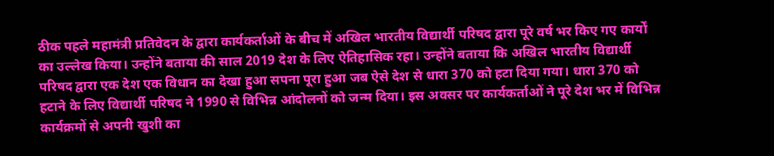ठीक पहले महामंत्री प्रतिवेदन के द्वारा कार्यकर्ताओं के बीच में अखिल भारतीय विद्यार्थी परिषद द्वारा पूरे वर्ष भर किए गए कार्यों का उल्लेख किया। उन्होंने बताया की साल 2019 देश के लिए ऐतिहासिक रहा। उन्होंने बताया कि अखिल भारतीय विद्यार्थी परिषद द्वारा एक देश एक विधान का देखा हुआ सपना पूरा हुआ जब ऐसे देश से धारा 370 को हटा दिया गया। धारा 370 को हटाने के लिए विद्यार्थी परिषद ने 1990 से विभिन्न आंदोलनों को जन्म दिया। इस अवसर पर कार्यकर्ताओं ने पूरे देश भर में विभिन्न कार्यक्रमों से अपनी खुशी का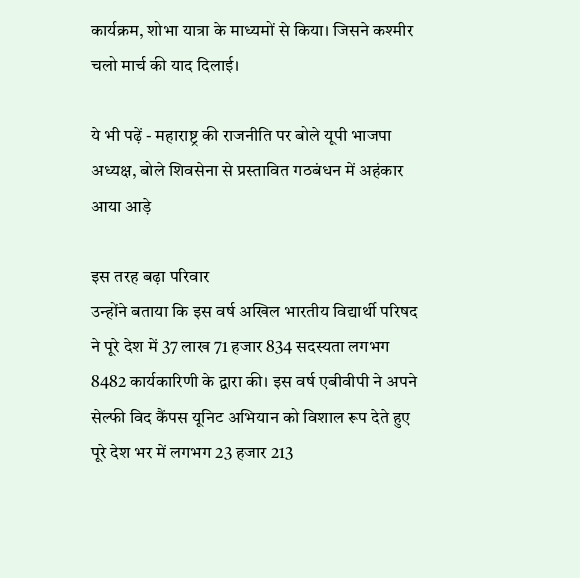कार्यक्रम, शोभा यात्रा के माध्यमों से किया। जिसने कश्मीर चलो मार्च की याद दिलाई।

ये भी पढ़ें - महाराष्ट्र की राजनीति पर बोले यूपी भाजपा अध्यक्ष, बोले शिवसेना से प्रस्तावित गठबंधन में अहंकार आया आड़े

इस तरह बढ़ा परिवार
उन्होंने बताया कि इस वर्ष अखिल भारतीय विद्यार्थी परिषद ने पूरे देश में 37 लाख 71 हजार 834 सदस्यता लगभग 8482 कार्यकारिणी के द्वारा की। इस वर्ष एबीवीपी ने अपने सेल्फी विद कैंपस यूनिट अभियान को विशाल रूप देते हुए पूरे देश भर में लगभग 23 हजार 213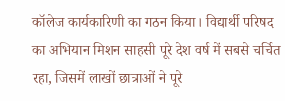कॉलेज कार्यकारिणी का गठन किया। विद्यार्थी परिषद का अभियान मिशन साहसी पूरे देश वर्ष में सबसे चर्चित रहा, जिसमें लाखों छात्राओं ने पूरे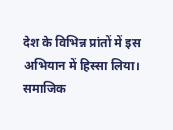देश के विभिन्न प्रांतों में इस अभियान में हिस्सा लिया। समाजिक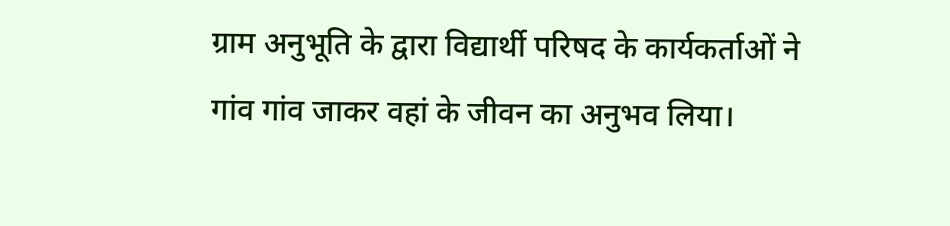ग्राम अनुभूति के द्वारा विद्यार्थी परिषद के कार्यकर्ताओं ने गांव गांव जाकर वहां के जीवन का अनुभव लिया।